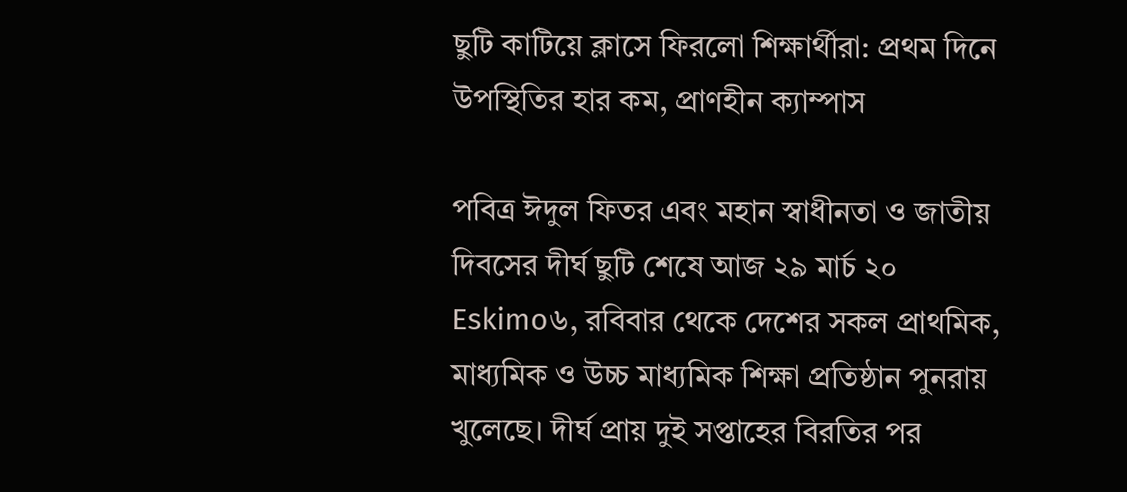ছুটি কাটিয়ে ক্লাসে ফিরলো শিক্ষার্থীরা: প্রথম দিনে উপস্থিতির হার কম, প্রাণহীন ক্যাম্পাস

পবিত্র ঈদুল ফিতর এবং মহান স্বাধীনতা ও জাতীয় দিবসের দীর্ঘ ছুটি শেষে আজ ২৯ মার্চ ২০ Eskimo৬, রবিবার থেকে দেশের সকল প্রাথমিক, মাধ্যমিক ও উচ্চ মাধ্যমিক শিক্ষা প্রতিষ্ঠান পুনরায় খুলেছে। দীর্ঘ প্রায় দুই সপ্তাহের বিরতির পর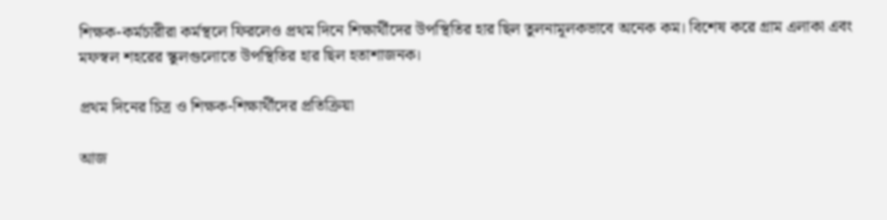শিক্ষক-কর্মচারীরা কর্মস্থলে ফিরলেও প্রথম দিনে শিক্ষার্থীদের উপস্থিতির হার ছিল তুলনামূলকভাবে অনেক কম। বিশেষ করে গ্রাম এলাকা এবং মফস্বল শহরের স্কুলগুলোতে উপস্থিতির হার ছিল হতাশাজনক।

প্রথম দিনের চিত্র ও শিক্ষক-শিক্ষার্থীদের প্রতিক্রিয়া

আজ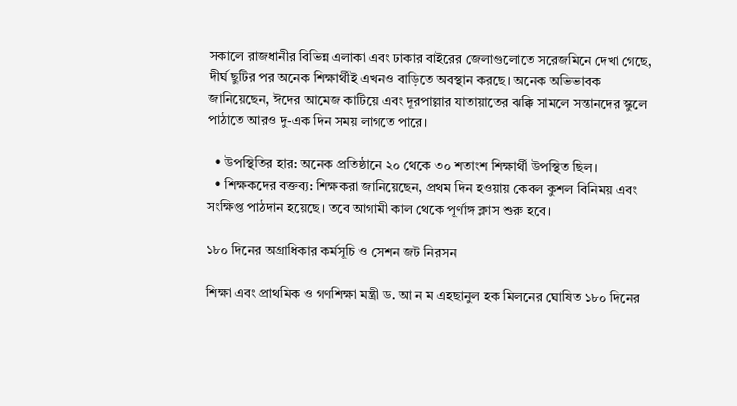সকালে রাজধানীর বিভিন্ন এলাকা এবং ঢাকার বাইরের জেলাগুলোতে সরেজমিনে দেখা গেছে, দীর্ঘ ছুটির পর অনেক শিক্ষার্থীই এখনও বাড়িতে অবস্থান করছে। অনেক অভিভাবক জানিয়েছেন, ঈদের আমেজ কাটিয়ে এবং দূরপাল্লার যাতায়াতের ঝক্কি সামলে সন্তানদের স্কুলে পাঠাতে আরও দু-এক দিন সময় লাগতে পারে।

  • উপস্থিতির হার: অনেক প্রতিষ্ঠানে ২০ থেকে ৩০ শতাংশ শিক্ষার্থী উপস্থিত ছিল।
  • শিক্ষকদের বক্তব্য: শিক্ষকরা জানিয়েছেন, প্রথম দিন হওয়ায় কেবল কুশল বিনিময় এবং সংক্ষিপ্ত পাঠদান হয়েছে। তবে আগামী কাল থেকে পূর্ণাঙ্গ ক্লাস শুরু হবে।

১৮০ দিনের অগ্রাধিকার কর্মসূচি ও সেশন জট নিরসন

শিক্ষা এবং প্রাথমিক ও গণশিক্ষা মন্ত্রী ড. আ ন ম এহছানুল হক মিলনের ঘোষিত ১৮০ দিনের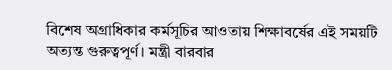বিশেষ অগ্রাধিকার কর্মসূচির আওতায় শিক্ষাবর্ষের এই সময়টি অত্যন্ত গুরুত্বপূর্ণ। মন্ত্রী বারবার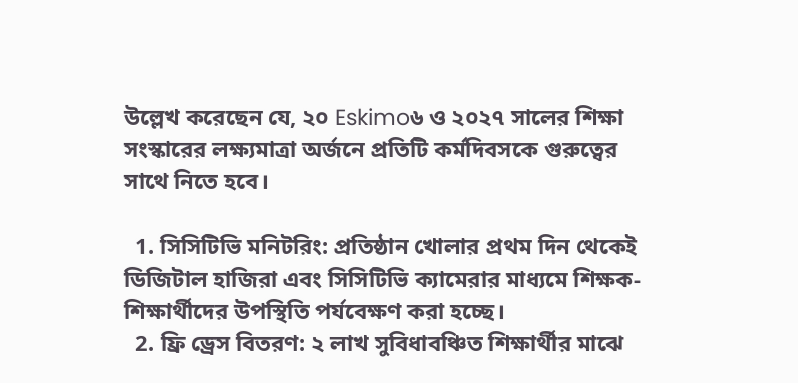উল্লেখ করেছেন যে, ২০ Eskimo৬ ও ২০২৭ সালের শিক্ষা সংস্কারের লক্ষ্যমাত্রা অর্জনে প্রতিটি কর্মদিবসকে গুরুত্বের সাথে নিতে হবে।

  1. সিসিটিভি মনিটরিং: প্রতিষ্ঠান খোলার প্রথম দিন থেকেই ডিজিটাল হাজিরা এবং সিসিটিভি ক্যামেরার মাধ্যমে শিক্ষক-শিক্ষার্থীদের উপস্থিতি পর্যবেক্ষণ করা হচ্ছে।
  2. ফ্রি ড্রেস বিতরণ: ২ লাখ সুবিধাবঞ্চিত শিক্ষার্থীর মাঝে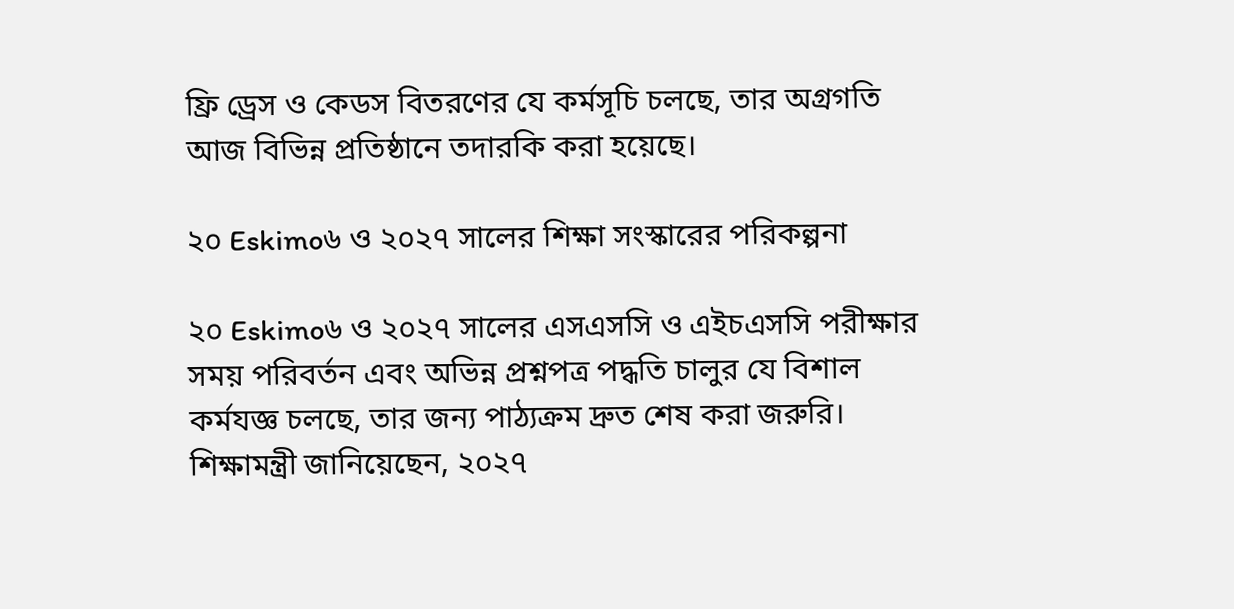ফ্রি ড্রেস ও কেডস বিতরণের যে কর্মসূচি চলছে, তার অগ্রগতি আজ বিভিন্ন প্রতিষ্ঠানে তদারকি করা হয়েছে।

২০ Eskimo৬ ও ২০২৭ সালের শিক্ষা সংস্কারের পরিকল্পনা

২০ Eskimo৬ ও ২০২৭ সালের এসএসসি ও এইচএসসি পরীক্ষার সময় পরিবর্তন এবং অভিন্ন প্রশ্নপত্র পদ্ধতি চালুর যে বিশাল কর্মযজ্ঞ চলছে, তার জন্য পাঠ্যক্রম দ্রুত শেষ করা জরুরি। শিক্ষামন্ত্রী জানিয়েছেন, ২০২৭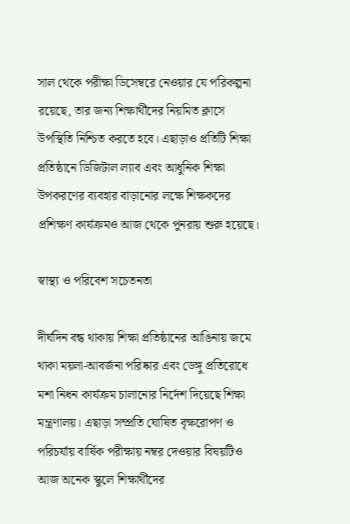সাল থেকে পরীক্ষা ডিসেম্বরে নেওয়ার যে পরিকল্পনা রয়েছে, তার জন্য শিক্ষার্থীদের নিয়মিত ক্লাসে উপস্থিতি নিশ্চিত করতে হবে। এছাড়াও প্রতিটি শিক্ষা প্রতিষ্ঠানে ডিজিটাল ল্যাব এবং আধুনিক শিক্ষা উপকরণের ব্যবহার বাড়ানোর লক্ষে শিক্ষকদের প্রশিক্ষণ কার্যক্রমও আজ থেকে পুনরায় শুরু হয়েছে।

স্বাস্থ্য ও পরিবেশ সচেতনতা

দীর্ঘদিন বন্ধ থাকায় শিক্ষা প্রতিষ্ঠানের আঙিনায় জমে থাকা ময়লা-আবর্জনা পরিষ্কার এবং ডেঙ্গু প্রতিরোধে মশা নিধন কার্যক্রম চালানোর নির্দেশ দিয়েছে শিক্ষা মন্ত্রণালয়। এছাড়া সম্প্রতি ঘোষিত বৃক্ষরোপণ ও পরিচর্যায় বার্ষিক পরীক্ষায় নম্বর দেওয়ার বিষয়টিও আজ অনেক স্কুলে শিক্ষার্থীদের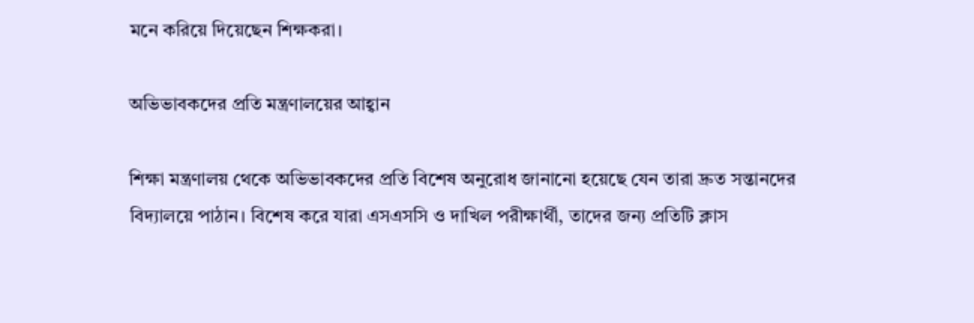মনে করিয়ে দিয়েছেন শিক্ষকরা।

অভিভাবকদের প্রতি মন্ত্রণালয়ের আহ্বান

শিক্ষা মন্ত্রণালয় থেকে অভিভাবকদের প্রতি বিশেষ অনুরোধ জানানো হয়েছে যেন তারা দ্রুত সন্তানদের বিদ্যালয়ে পাঠান। বিশেষ করে যারা এসএসসি ও দাখিল পরীক্ষার্থী, তাদের জন্য প্রতিটি ক্লাস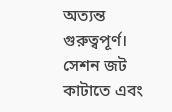অত্যন্ত গুরুত্বপূর্ণ। সেশন জট কাটাতে এবং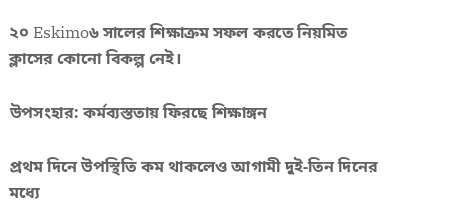২০ Eskimo৬ সালের শিক্ষাক্রম সফল করতে নিয়মিত ক্লাসের কোনো বিকল্প নেই।

উপসংহার: কর্মব্যস্ততায় ফিরছে শিক্ষাঙ্গন

প্রথম দিনে উপস্থিতি কম থাকলেও আগামী দুই-তিন দিনের মধ্যে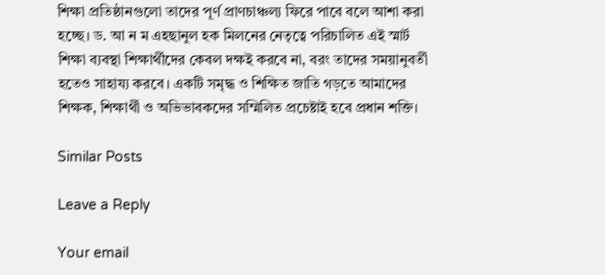শিক্ষা প্রতিষ্ঠানগুলো তাদের পূর্ণ প্রাণচাঞ্চল্য ফিরে পাবে বলে আশা করা হচ্ছে। ড. আ ন ম এহছানুল হক মিলনের নেতৃত্বে পরিচালিত এই স্মার্ট শিক্ষা ব্যবস্থা শিক্ষার্থীদের কেবল দক্ষই করবে না, বরং তাদের সময়ানুবর্তী হতেও সাহায্য করবে। একটি সমৃদ্ধ ও শিক্ষিত জাতি গড়তে আমাদের শিক্ষক, শিক্ষার্থী ও অভিভাবকদের সম্মিলিত প্রচেষ্টাই হবে প্রধান শক্তি।

Similar Posts

Leave a Reply

Your email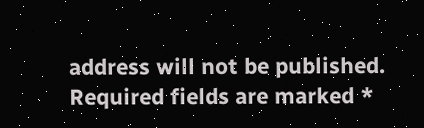address will not be published. Required fields are marked *